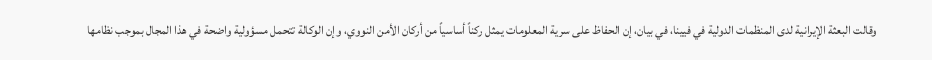وقالت البعثة الإيرانية لدى المنظمات الدولية في فيينا، في بيان، إن الحفاظ على سرية المعلومات يمثل ركناً أساسياً من أركان الأمن النووي، وإن الوكالة تتحمل مسؤولية واضحة في هذا المجال بموجب نظامها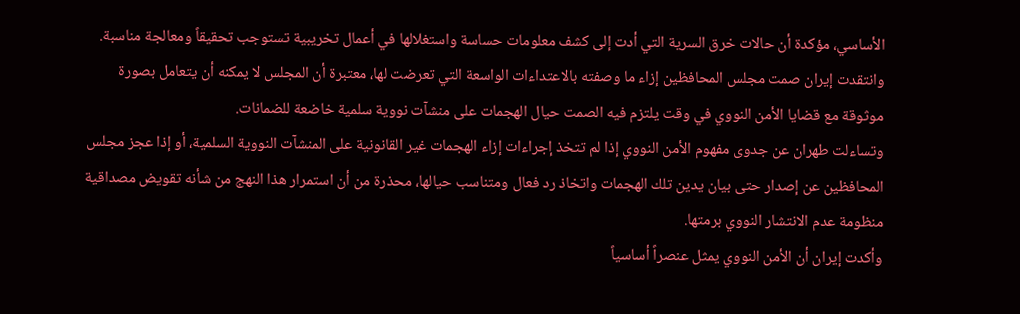الأساسي، مؤكدة أن حالات خرق السرية التي أدت إلى كشف معلومات حساسة واستغلالها في أعمال تخريبية تستوجب تحقيقاً ومعالجة مناسبة.
وانتقدت إيران صمت مجلس المحافظين إزاء ما وصفته بالاعتداءات الواسعة التي تعرضت لها، معتبرة أن المجلس لا يمكنه أن يتعامل بصورة موثوقة مع قضايا الأمن النووي في وقت يلتزم فيه الصمت حيال الهجمات على منشآت نووية سلمية خاضعة للضمانات.
وتساءلت طهران عن جدوى مفهوم الأمن النووي إذا لم تتخذ إجراءات إزاء الهجمات غير القانونية على المنشآت النووية السلمية، أو إذا عجز مجلس المحافظين عن إصدار حتى بيان يدين تلك الهجمات واتخاذ رد فعال ومتناسب حيالها، محذرة من أن استمرار هذا النهج من شأنه تقويض مصداقية منظومة عدم الانتشار النووي برمتها.
وأكدت إيران أن الأمن النووي يمثل عنصراً أساسياً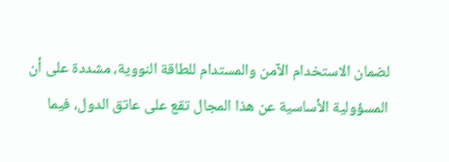لضمان الاستخدام الآمن والمستدام للطاقة النووية، مشددة على أن المسؤولية الأساسية عن هذا المجال تقع على عاتق الدول، فيما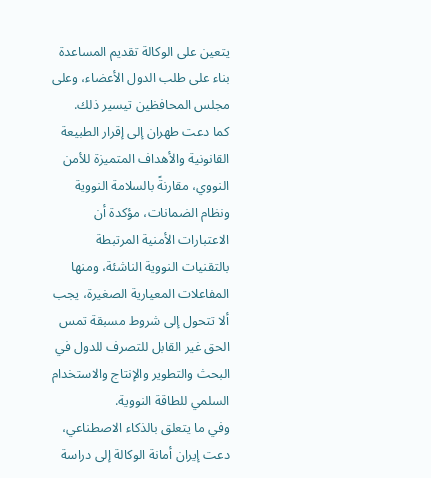يتعين على الوكالة تقديم المساعدة بناء على طلب الدول الأعضاء، وعلى مجلس المحافظين تيسير ذلك.
كما دعت طهران إلى إقرار الطبيعة القانونية والأهداف المتميزة للأمن النووي، مقارنةً بالسلامة النووية ونظام الضمانات، مؤكدة أن الاعتبارات الأمنية المرتبطة بالتقنيات النووية الناشئة، ومنها المفاعلات المعيارية الصغيرة، يجب ألا تتحول إلى شروط مسبقة تمس الحق غير القابل للتصرف للدول في البحث والتطوير والإنتاج والاستخدام السلمي للطاقة النووية.
وفي ما يتعلق بالذكاء الاصطناعي، دعت إيران أمانة الوكالة إلى دراسة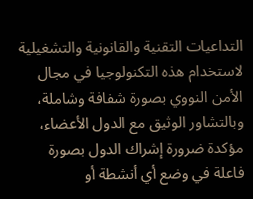التداعيات التقنية والقانونية والتشغيلية لاستخدام هذه التكنولوجيا في مجال الأمن النووي بصورة شفافة وشاملة، وبالتشاور الوثيق مع الدول الأعضاء، مؤكدة ضرورة إشراك الدول بصورة فاعلة في وضع أي أنشطة أو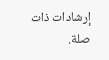إرشادات ذات صلة.